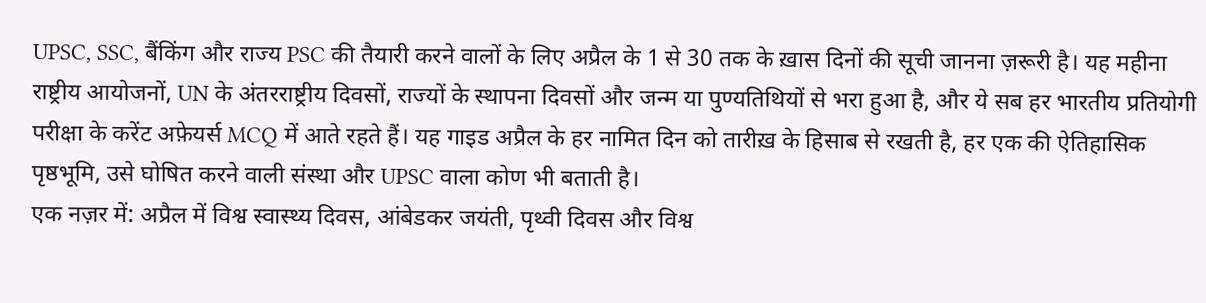UPSC, SSC, बैंकिंग और राज्य PSC की तैयारी करने वालों के लिए अप्रैल के 1 से 30 तक के ख़ास दिनों की सूची जानना ज़रूरी है। यह महीना राष्ट्रीय आयोजनों, UN के अंतरराष्ट्रीय दिवसों, राज्यों के स्थापना दिवसों और जन्म या पुण्यतिथियों से भरा हुआ है, और ये सब हर भारतीय प्रतियोगी परीक्षा के करेंट अफ़ेयर्स MCQ में आते रहते हैं। यह गाइड अप्रैल के हर नामित दिन को तारीख़ के हिसाब से रखती है, हर एक की ऐतिहासिक पृष्ठभूमि, उसे घोषित करने वाली संस्था और UPSC वाला कोण भी बताती है।
एक नज़र में: अप्रैल में विश्व स्वास्थ्य दिवस, आंबेडकर जयंती, पृथ्वी दिवस और विश्व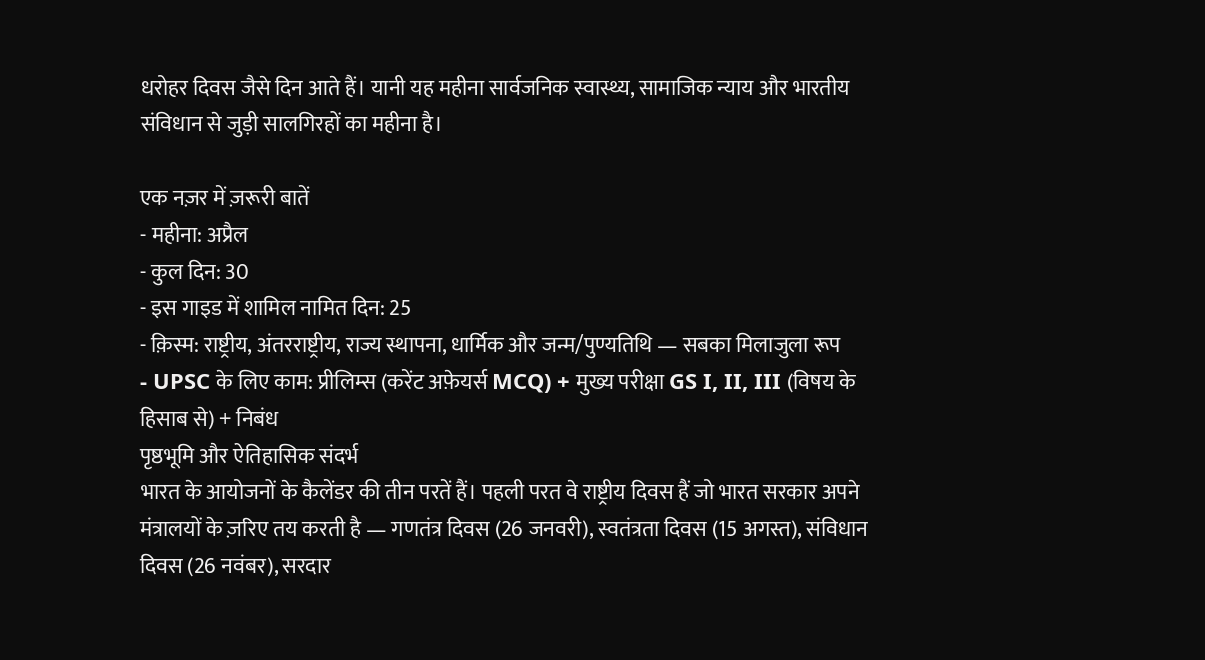धरोहर दिवस जैसे दिन आते हैं। यानी यह महीना सार्वजनिक स्वास्थ्य, सामाजिक न्याय और भारतीय संविधान से जुड़ी सालगिरहों का महीना है।

एक नज़र में ज़रूरी बातें
- महीना: अप्रैल
- कुल दिन: 30
- इस गाइड में शामिल नामित दिन: 25
- क़िस्म: राष्ट्रीय, अंतरराष्ट्रीय, राज्य स्थापना, धार्मिक और जन्म/पुण्यतिथि — सबका मिलाजुला रूप
- UPSC के लिए काम: प्रीलिम्स (करेंट अफ़ेयर्स MCQ) + मुख्य परीक्षा GS I, II, III (विषय के हिसाब से) + निबंध
पृष्ठभूमि और ऐतिहासिक संदर्भ
भारत के आयोजनों के कैलेंडर की तीन परतें हैं। पहली परत वे राष्ट्रीय दिवस हैं जो भारत सरकार अपने मंत्रालयों के ज़रिए तय करती है — गणतंत्र दिवस (26 जनवरी), स्वतंत्रता दिवस (15 अगस्त), संविधान दिवस (26 नवंबर), सरदार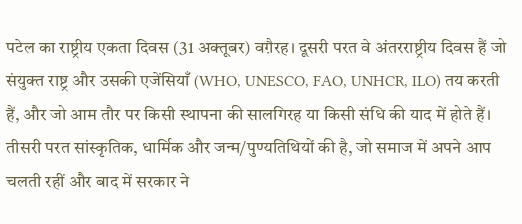पटेल का राष्ट्रीय एकता दिवस (31 अक्तूबर) वग़ैरह। दूसरी परत वे अंतरराष्ट्रीय दिवस हैं जो संयुक्त राष्ट्र और उसकी एजेंसियाँ (WHO, UNESCO, FAO, UNHCR, ILO) तय करती हैं, और जो आम तौर पर किसी स्थापना की सालगिरह या किसी संधि की याद में होते हैं। तीसरी परत सांस्कृतिक, धार्मिक और जन्म/पुण्यतिथियों की है, जो समाज में अपने आप चलती रहीं और बाद में सरकार ने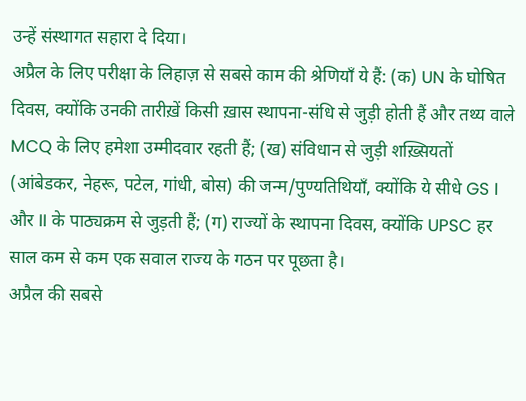उन्हें संस्थागत सहारा दे दिया।
अप्रैल के लिए परीक्षा के लिहाज़ से सबसे काम की श्रेणियाँ ये हैं: (क) UN के घोषित दिवस, क्योंकि उनकी तारीख़ें किसी ख़ास स्थापना-संधि से जुड़ी होती हैं और तथ्य वाले MCQ के लिए हमेशा उम्मीदवार रहती हैं; (ख) संविधान से जुड़ी शख़्सियतों (आंबेडकर, नेहरू, पटेल, गांधी, बोस) की जन्म/पुण्यतिथियाँ, क्योंकि ये सीधे GS I और II के पाठ्यक्रम से जुड़ती हैं; (ग) राज्यों के स्थापना दिवस, क्योंकि UPSC हर साल कम से कम एक सवाल राज्य के गठन पर पूछता है।
अप्रैल की सबसे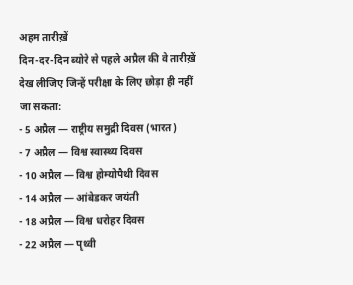अहम तारीख़ें
दिन-दर-दिन ब्योरे से पहले अप्रैल की वे तारीख़ें देख लीजिए जिन्हें परीक्षा के लिए छोड़ा ही नहीं जा सकता:
- 5 अप्रैल — राष्ट्रीय समुद्री दिवस (भारत)
- 7 अप्रैल — विश्व स्वास्थ्य दिवस
- 10 अप्रैल — विश्व होम्योपैथी दिवस
- 14 अप्रैल — आंबेडकर जयंती
- 18 अप्रैल — विश्व धरोहर दिवस
- 22 अप्रैल — पृथ्वी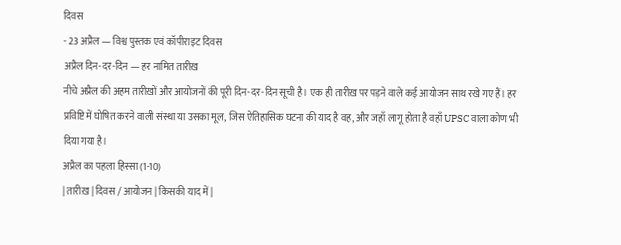दिवस
- 23 अप्रैल — विश्व पुस्तक एवं कॉपीराइट दिवस
अप्रैल दिन-दर-दिन — हर नामित तारीख़
नीचे अप्रैल की अहम तारीख़ों और आयोजनों की पूरी दिन-दर-दिन सूची है। एक ही तारीख़ पर पड़ने वाले कई आयोजन साथ रखे गए हैं। हर प्रविष्टि में घोषित करने वाली संस्था या उसका मूल, जिस ऐतिहासिक घटना की याद है वह, और जहाँ लागू होता है वहाँ UPSC वाला कोण भी दिया गया है।
अप्रैल का पहला हिस्सा (1-10)
| तारीख़ | दिवस / आयोजन | किसकी याद में |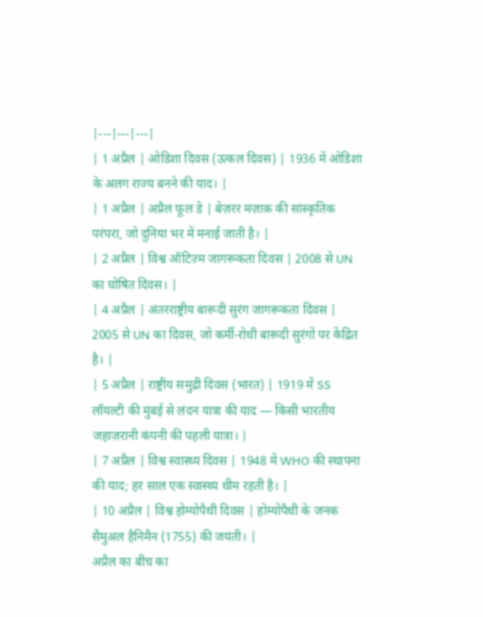|---|---|---|
| 1 अप्रैल | ओडिशा दिवस (उत्कल दिवस) | 1936 में ओडिशा के अलग राज्य बनने की याद। |
| 1 अप्रैल | अप्रैल फूल डे | बेज़रर मज़ाक़ की सांस्कृतिक परंपरा, जो दुनिया भर में मनाई जाती है। |
| 2 अप्रैल | विश्व ऑटिज़्म जागरूकता दिवस | 2008 से UN का घोषित दिवस। |
| 4 अप्रैल | अंतरराष्ट्रीय बारूदी सुरंग जागरूकता दिवस | 2005 से UN का दिवस, जो कर्मी-रोधी बारूदी सुरंगों पर केंद्रित है। |
| 5 अप्रैल | राष्ट्रीय समुद्री दिवस (भारत) | 1919 में SS लॉयल्टी की मुंबई से लंदन यात्रा की याद — किसी भारतीय जहाज़रानी कंपनी की पहली यात्रा। |
| 7 अप्रैल | विश्व स्वास्थ्य दिवस | 1948 में WHO की स्थापना की याद; हर साल एक स्वास्थ्य थीम रहती है। |
| 10 अप्रैल | विश्व होम्योपैथी दिवस | होम्योपैथी के जनक सैमुअल हैनिमैन (1755) की जयंती। |
अप्रैल का बीच का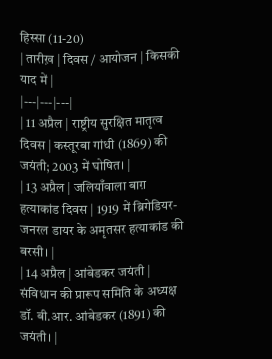हिस्सा (11-20)
| तारीख़ | दिवस / आयोजन | किसकी याद में |
|---|---|---|
| 11 अप्रैल | राष्ट्रीय सुरक्षित मातृत्व दिवस | कस्तूरबा गांधी (1869) की जयंती; 2003 में घोषित। |
| 13 अप्रैल | जलियाँवाला बाग़ हत्याकांड दिवस | 1919 में ब्रिगेडियर-जनरल डायर के अमृतसर हत्याकांड की बरसी। |
| 14 अप्रैल | आंबेडकर जयंती | संविधान की प्रारूप समिति के अध्यक्ष डॉ. बी.आर. आंबेडकर (1891) की जयंती। |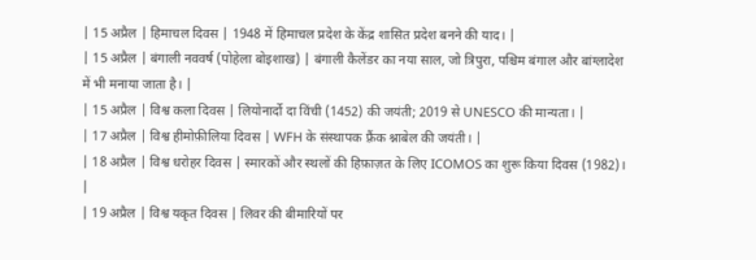| 15 अप्रैल | हिमाचल दिवस | 1948 में हिमाचल प्रदेश के केंद्र शासित प्रदेश बनने की याद। |
| 15 अप्रैल | बंगाली नववर्ष (पोहेला बोइशाख) | बंगाली कैलेंडर का नया साल, जो त्रिपुरा, पश्चिम बंगाल और बांग्लादेश में भी मनाया जाता है। |
| 15 अप्रैल | विश्व कला दिवस | लियोनार्दो दा विंची (1452) की जयंती; 2019 से UNESCO की मान्यता। |
| 17 अप्रैल | विश्व हीमोफ़ीलिया दिवस | WFH के संस्थापक फ़्रैंक श्नाबेल की जयंती। |
| 18 अप्रैल | विश्व धरोहर दिवस | स्मारकों और स्थलों की हिफ़ाज़त के लिए ICOMOS का शुरू किया दिवस (1982)। |
| 19 अप्रैल | विश्व यकृत दिवस | लिवर की बीमारियों पर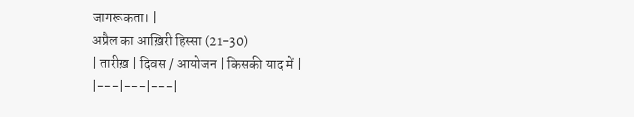जागरूकता। |
अप्रैल का आख़िरी हिस्सा (21-30)
| तारीख़ | दिवस / आयोजन | किसकी याद में |
|---|---|---|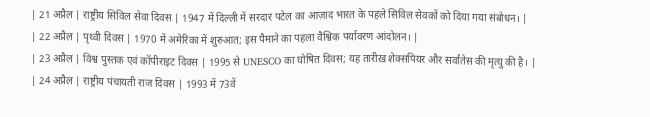| 21 अप्रैल | राष्ट्रीय सिविल सेवा दिवस | 1947 में दिल्ली में सरदार पटेल का आज़ाद भारत के पहले सिविल सेवकों को दिया गया संबोधन। |
| 22 अप्रैल | पृथ्वी दिवस | 1970 में अमेरिका में शुरुआत; इस पैमाने का पहला वैश्विक पर्यावरण आंदोलन। |
| 23 अप्रैल | विश्व पुस्तक एवं कॉपीराइट दिवस | 1995 से UNESCO का घोषित दिवस; यह तारीख़ शेक्सपियर और सर्वांतेस की मृत्यु की है। |
| 24 अप्रैल | राष्ट्रीय पंचायती राज दिवस | 1993 में 73वें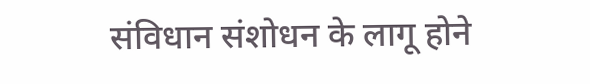संविधान संशोधन के लागू होने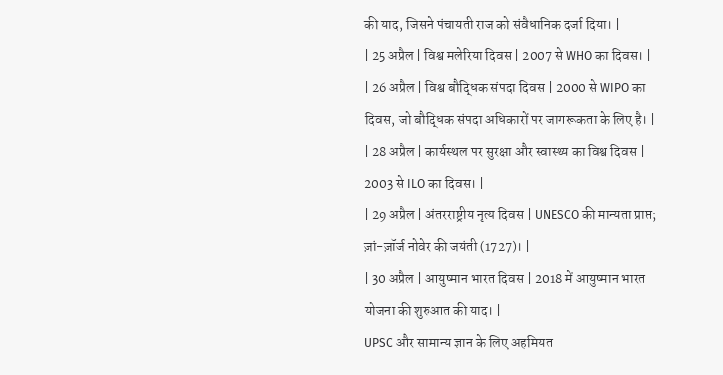की याद, जिसने पंचायती राज को संवैधानिक दर्जा दिया। |
| 25 अप्रैल | विश्व मलेरिया दिवस | 2007 से WHO का दिवस। |
| 26 अप्रैल | विश्व बौद्धिक संपदा दिवस | 2000 से WIPO का दिवस, जो बौद्धिक संपदा अधिकारों पर जागरूकता के लिए है। |
| 28 अप्रैल | कार्यस्थल पर सुरक्षा और स्वास्थ्य का विश्व दिवस | 2003 से ILO का दिवस। |
| 29 अप्रैल | अंतरराष्ट्रीय नृत्य दिवस | UNESCO की मान्यता प्राप्त; ज़ां-ज़ॉर्ज नोवेर की जयंती (1727)। |
| 30 अप्रैल | आयुष्मान भारत दिवस | 2018 में आयुष्मान भारत योजना की शुरुआत की याद। |
UPSC और सामान्य ज्ञान के लिए अहमियत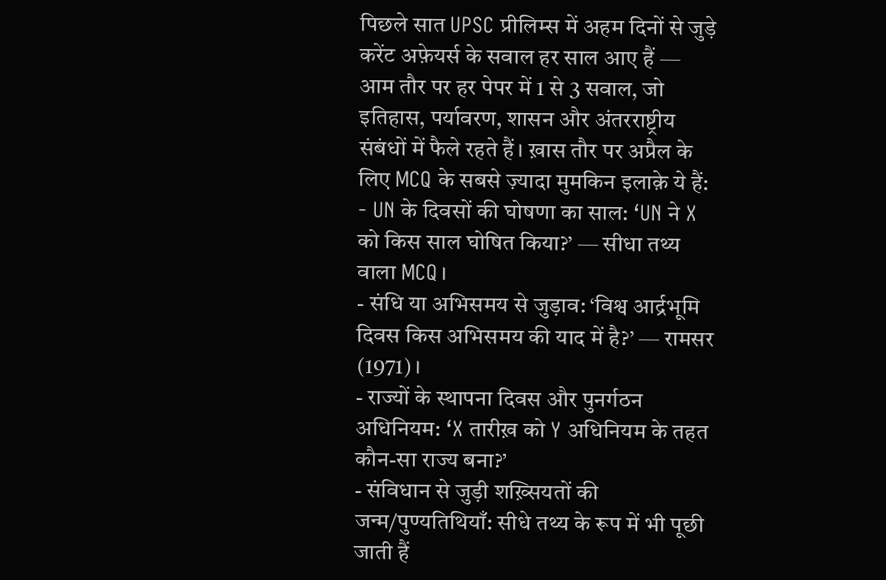पिछले सात UPSC प्रीलिम्स में अहम दिनों से जुड़े करेंट अफ़ेयर्स के सवाल हर साल आए हैं — आम तौर पर हर पेपर में 1 से 3 सवाल, जो इतिहास, पर्यावरण, शासन और अंतरराष्ट्रीय संबंधों में फैले रहते हैं। ख़ास तौर पर अप्रैल के लिए MCQ के सबसे ज़्यादा मुमकिन इलाक़े ये हैं:
- UN के दिवसों की घोषणा का साल: ‘UN ने X को किस साल घोषित किया?’ — सीधा तथ्य वाला MCQ।
- संधि या अभिसमय से जुड़ाव: ‘विश्व आर्द्रभूमि दिवस किस अभिसमय की याद में है?’ — रामसर (1971)।
- राज्यों के स्थापना दिवस और पुनर्गठन अधिनियम: ‘X तारीख़ को Y अधिनियम के तहत कौन-सा राज्य बना?’
- संविधान से जुड़ी शख़्सियतों की जन्म/पुण्यतिथियाँ: सीधे तथ्य के रूप में भी पूछी जाती हैं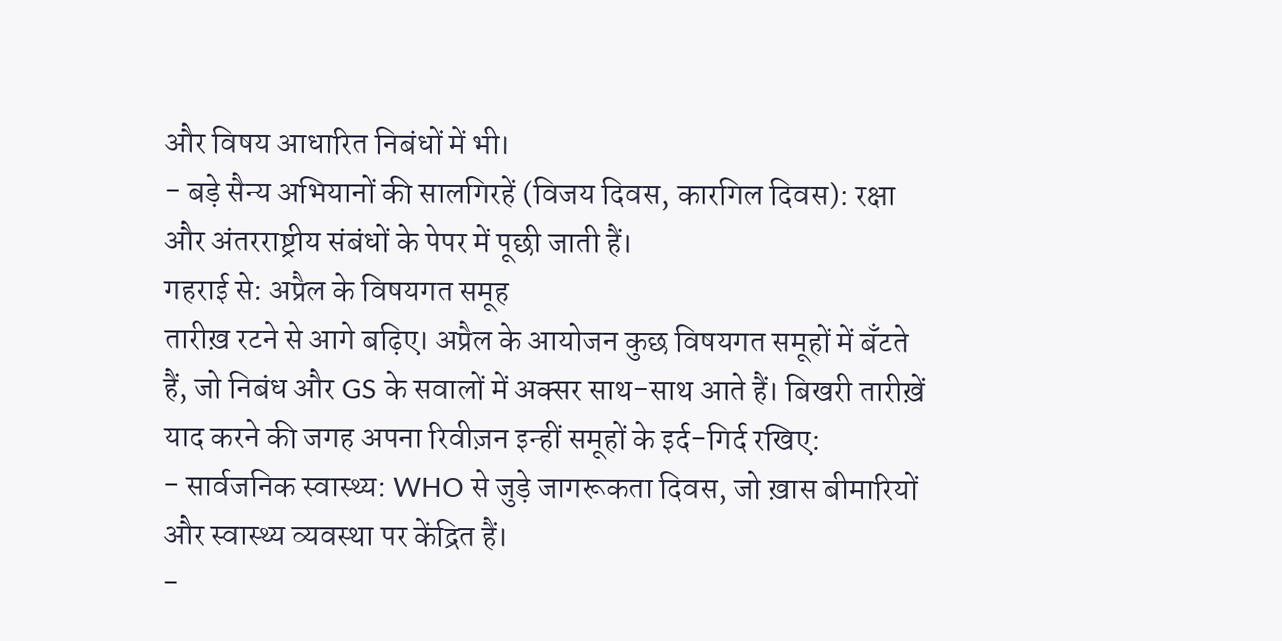और विषय आधारित निबंधों में भी।
- बड़े सैन्य अभियानों की सालगिरहें (विजय दिवस, कारगिल दिवस): रक्षा और अंतरराष्ट्रीय संबंधों के पेपर में पूछी जाती हैं।
गहराई से: अप्रैल के विषयगत समूह
तारीख़ रटने से आगे बढ़िए। अप्रैल के आयोजन कुछ विषयगत समूहों में बँटते हैं, जो निबंध और GS के सवालों में अक्सर साथ-साथ आते हैं। बिखरी तारीख़ें याद करने की जगह अपना रिवीज़न इन्हीं समूहों के इर्द-गिर्द रखिए:
- सार्वजनिक स्वास्थ्य: WHO से जुड़े जागरूकता दिवस, जो ख़ास बीमारियों और स्वास्थ्य व्यवस्था पर केंद्रित हैं।
-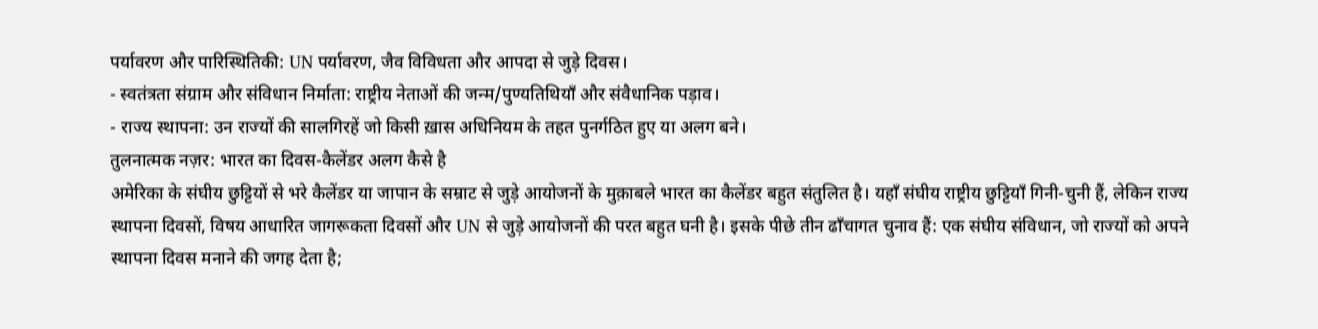पर्यावरण और पारिस्थितिकी: UN पर्यावरण, जैव विविधता और आपदा से जुड़े दिवस।
- स्वतंत्रता संग्राम और संविधान निर्माता: राष्ट्रीय नेताओं की जन्म/पुण्यतिथियाँ और संवैधानिक पड़ाव।
- राज्य स्थापना: उन राज्यों की सालगिरहें जो किसी ख़ास अधिनियम के तहत पुनर्गठित हुए या अलग बने।
तुलनात्मक नज़र: भारत का दिवस-कैलेंडर अलग कैसे है
अमेरिका के संघीय छुट्टियों से भरे कैलेंडर या जापान के सम्राट से जुड़े आयोजनों के मुक़ाबले भारत का कैलेंडर बहुत संतुलित है। यहाँ संघीय राष्ट्रीय छुट्टियाँ गिनी-चुनी हैं, लेकिन राज्य स्थापना दिवसों, विषय आधारित जागरूकता दिवसों और UN से जुड़े आयोजनों की परत बहुत घनी है। इसके पीछे तीन ढाँचागत चुनाव हैं: एक संघीय संविधान, जो राज्यों को अपने स्थापना दिवस मनाने की जगह देता है;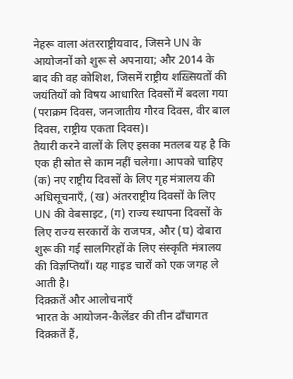नेहरू वाला अंतरराष्ट्रीयवाद, जिसने UN के आयोजनों को शुरू से अपनाया; और 2014 के बाद की वह कोशिश, जिसमें राष्ट्रीय शख़्सियतों की जयंतियों को विषय आधारित दिवसों में बदला गया (पराक्रम दिवस, जनजातीय गौरव दिवस, वीर बाल दिवस, राष्ट्रीय एकता दिवस)।
तैयारी करने वालों के लिए इसका मतलब यह है कि एक ही स्रोत से काम नहीं चलेगा। आपको चाहिए (क) नए राष्ट्रीय दिवसों के लिए गृह मंत्रालय की अधिसूचनाएँ, (ख) अंतरराष्ट्रीय दिवसों के लिए UN की वेबसाइट, (ग) राज्य स्थापना दिवसों के लिए राज्य सरकारों के राजपत्र, और (घ) दोबारा शुरू की गई सालगिरहों के लिए संस्कृति मंत्रालय की विज्ञप्तियाँ। यह गाइड चारों को एक जगह ले आती है।
दिक़्क़तें और आलोचनाएँ
भारत के आयोजन-कैलेंडर की तीन ढाँचागत दिक़्क़तें हैं,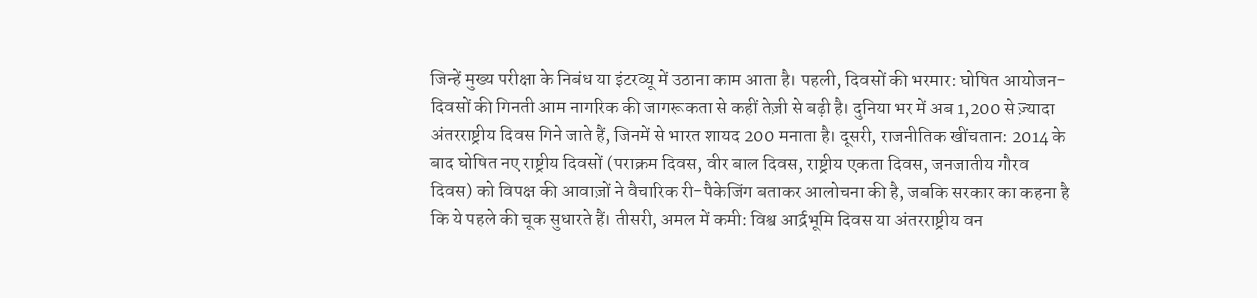जिन्हें मुख्य परीक्षा के निबंध या इंटरव्यू में उठाना काम आता है। पहली, दिवसों की भरमार: घोषित आयोजन-दिवसों की गिनती आम नागरिक की जागरूकता से कहीं तेज़ी से बढ़ी है। दुनिया भर में अब 1,200 से ज़्यादा अंतरराष्ट्रीय दिवस गिने जाते हैं, जिनमें से भारत शायद 200 मनाता है। दूसरी, राजनीतिक खींचतान: 2014 के बाद घोषित नए राष्ट्रीय दिवसों (पराक्रम दिवस, वीर बाल दिवस, राष्ट्रीय एकता दिवस, जनजातीय गौरव दिवस) को विपक्ष की आवाज़ों ने वैचारिक री-पैकेजिंग बताकर आलोचना की है, जबकि सरकार का कहना है कि ये पहले की चूक सुधारते हैं। तीसरी, अमल में कमी: विश्व आर्द्रभूमि दिवस या अंतरराष्ट्रीय वन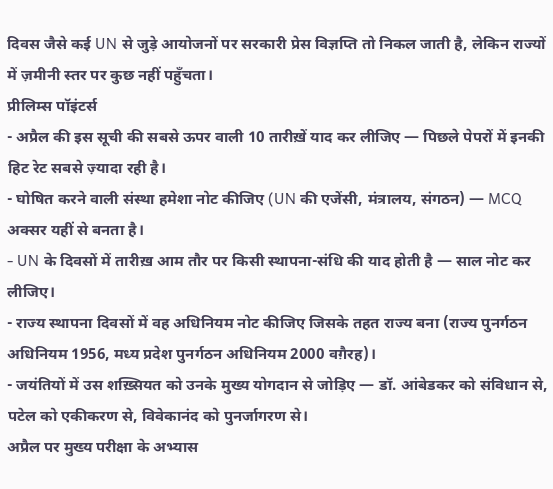दिवस जैसे कई UN से जुड़े आयोजनों पर सरकारी प्रेस विज्ञप्ति तो निकल जाती है, लेकिन राज्यों में ज़मीनी स्तर पर कुछ नहीं पहुँचता।
प्रीलिम्स पॉइंटर्स
- अप्रैल की इस सूची की सबसे ऊपर वाली 10 तारीख़ें याद कर लीजिए — पिछले पेपरों में इनकी हिट रेट सबसे ज़्यादा रही है।
- घोषित करने वाली संस्था हमेशा नोट कीजिए (UN की एजेंसी, मंत्रालय, संगठन) — MCQ अक्सर यहीं से बनता है।
- UN के दिवसों में तारीख़ आम तौर पर किसी स्थापना-संधि की याद होती है — साल नोट कर लीजिए।
- राज्य स्थापना दिवसों में वह अधिनियम नोट कीजिए जिसके तहत राज्य बना (राज्य पुनर्गठन अधिनियम 1956, मध्य प्रदेश पुनर्गठन अधिनियम 2000 वग़ैरह)।
- जयंतियों में उस शख़्सियत को उनके मुख्य योगदान से जोड़िए — डॉ. आंबेडकर को संविधान से, पटेल को एकीकरण से, विवेकानंद को पुनर्जागरण से।
अप्रैल पर मुख्य परीक्षा के अभ्यास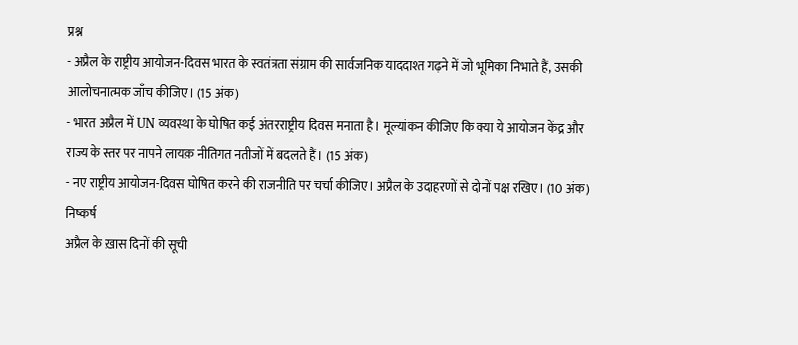प्रश्न
- अप्रैल के राष्ट्रीय आयोजन-दिवस भारत के स्वतंत्रता संग्राम की सार्वजनिक याददाश्त गढ़ने में जो भूमिका निभाते हैं, उसकी आलोचनात्मक जाँच कीजिए। (15 अंक)
- भारत अप्रैल में UN व्यवस्था के घोषित कई अंतरराष्ट्रीय दिवस मनाता है। मूल्यांकन कीजिए कि क्या ये आयोजन केंद्र और राज्य के स्तर पर नापने लायक़ नीतिगत नतीजों में बदलते हैं। (15 अंक)
- नए राष्ट्रीय आयोजन-दिवस घोषित करने की राजनीति पर चर्चा कीजिए। अप्रैल के उदाहरणों से दोनों पक्ष रखिए। (10 अंक)
निष्कर्ष
अप्रैल के ख़ास दिनों की सूची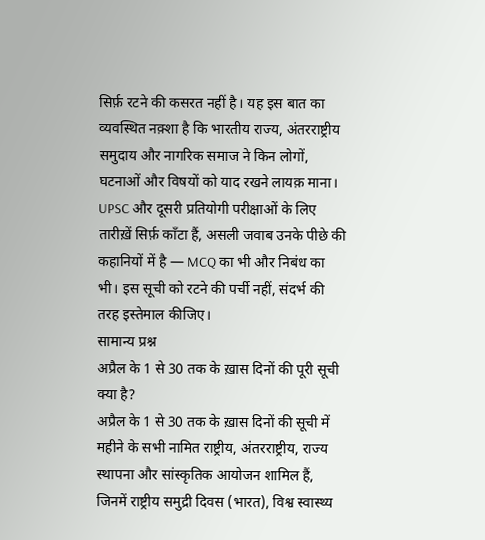सिर्फ़ रटने की कसरत नहीं है। यह इस बात का व्यवस्थित नक़्शा है कि भारतीय राज्य, अंतरराष्ट्रीय समुदाय और नागरिक समाज ने किन लोगों, घटनाओं और विषयों को याद रखने लायक़ माना। UPSC और दूसरी प्रतियोगी परीक्षाओं के लिए तारीख़ें सिर्फ़ काँटा हैं, असली जवाब उनके पीछे की कहानियों में है — MCQ का भी और निबंध का भी। इस सूची को रटने की पर्ची नहीं, संदर्भ की तरह इस्तेमाल कीजिए।
सामान्य प्रश्न
अप्रैल के 1 से 30 तक के ख़ास दिनों की पूरी सूची क्या है?
अप्रैल के 1 से 30 तक के ख़ास दिनों की सूची में महीने के सभी नामित राष्ट्रीय, अंतरराष्ट्रीय, राज्य स्थापना और सांस्कृतिक आयोजन शामिल हैं, जिनमें राष्ट्रीय समुद्री दिवस (भारत), विश्व स्वास्थ्य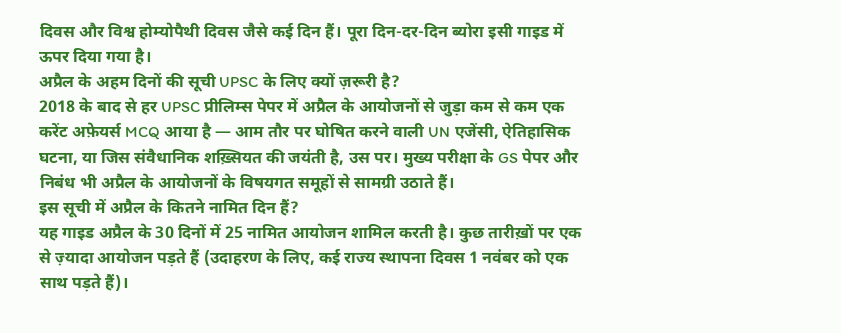दिवस और विश्व होम्योपैथी दिवस जैसे कई दिन हैं। पूरा दिन-दर-दिन ब्योरा इसी गाइड में ऊपर दिया गया है।
अप्रैल के अहम दिनों की सूची UPSC के लिए क्यों ज़रूरी है?
2018 के बाद से हर UPSC प्रीलिम्स पेपर में अप्रैल के आयोजनों से जुड़ा कम से कम एक करेंट अफ़ेयर्स MCQ आया है — आम तौर पर घोषित करने वाली UN एजेंसी, ऐतिहासिक घटना, या जिस संवैधानिक शख़्सियत की जयंती है, उस पर। मुख्य परीक्षा के GS पेपर और निबंध भी अप्रैल के आयोजनों के विषयगत समूहों से सामग्री उठाते हैं।
इस सूची में अप्रैल के कितने नामित दिन हैं?
यह गाइड अप्रैल के 30 दिनों में 25 नामित आयोजन शामिल करती है। कुछ तारीख़ों पर एक से ज़्यादा आयोजन पड़ते हैं (उदाहरण के लिए, कई राज्य स्थापना दिवस 1 नवंबर को एक साथ पड़ते हैं)।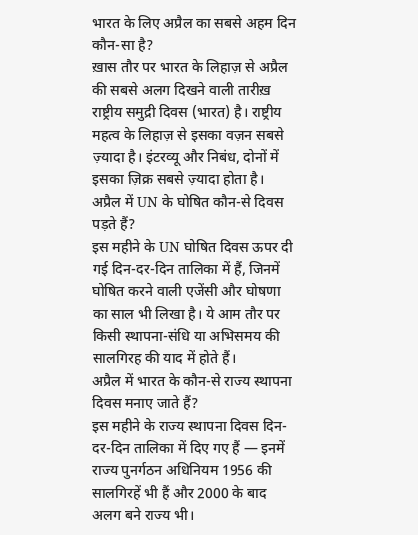भारत के लिए अप्रैल का सबसे अहम दिन कौन-सा है?
ख़ास तौर पर भारत के लिहाज़ से अप्रैल की सबसे अलग दिखने वाली तारीख़ राष्ट्रीय समुद्री दिवस (भारत) है। राष्ट्रीय महत्व के लिहाज़ से इसका वज़न सबसे ज़्यादा है। इंटरव्यू और निबंध, दोनों में इसका ज़िक्र सबसे ज़्यादा होता है।
अप्रैल में UN के घोषित कौन-से दिवस पड़ते हैं?
इस महीने के UN घोषित दिवस ऊपर दी गई दिन-दर-दिन तालिका में हैं, जिनमें घोषित करने वाली एजेंसी और घोषणा का साल भी लिखा है। ये आम तौर पर किसी स्थापना-संधि या अभिसमय की सालगिरह की याद में होते हैं।
अप्रैल में भारत के कौन-से राज्य स्थापना दिवस मनाए जाते हैं?
इस महीने के राज्य स्थापना दिवस दिन-दर-दिन तालिका में दिए गए हैं — इनमें राज्य पुनर्गठन अधिनियम 1956 की सालगिरहें भी हैं और 2000 के बाद अलग बने राज्य भी।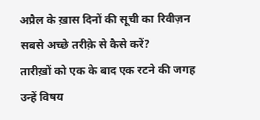अप्रैल के ख़ास दिनों की सूची का रिवीज़न सबसे अच्छे तरीक़े से कैसे करें?
तारीख़ों को एक के बाद एक रटने की जगह उन्हें विषय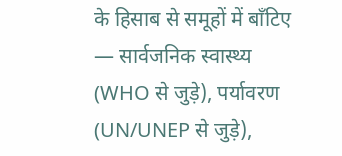के हिसाब से समूहों में बाँटिए — सार्वजनिक स्वास्थ्य (WHO से जुड़े), पर्यावरण (UN/UNEP से जुड़े),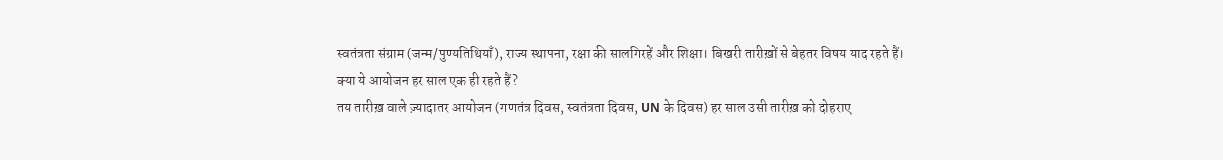स्वतंत्रता संग्राम (जन्म/पुण्यतिथियाँ), राज्य स्थापना, रक्षा की सालगिरहें और शिक्षा। बिखरी तारीख़ों से बेहतर विषय याद रहते हैं।
क्या ये आयोजन हर साल एक ही रहते हैं?
तय तारीख़ वाले ज़्यादातर आयोजन (गणतंत्र दिवस, स्वतंत्रता दिवस, UN के दिवस) हर साल उसी तारीख़ को दोहराए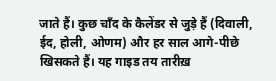जाते हैं। कुछ चाँद के कैलेंडर से जुड़े हैं (दिवाली, ईद, होली, ओणम) और हर साल आगे-पीछे खिसकते हैं। यह गाइड तय तारीख़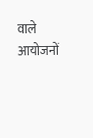वाले आयोजनों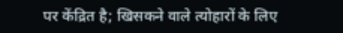पर केंद्रित है; खिसकने वाले त्योहारों के लिए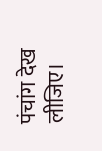पंचांग देख लीजिए।